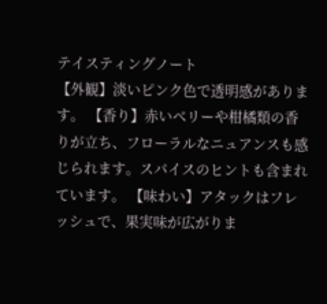テイスティングノート
【外観】淡いピンク色で透明感があります。 【香り】赤いベリーや柑橘類の香りが立ち、フローラルなニュアンスも感じられます。スパイスのヒントも含まれています。 【味わい】アタックはフレッシュで、果実味が広がりま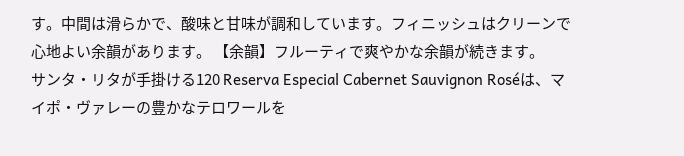す。中間は滑らかで、酸味と甘味が調和しています。フィニッシュはクリーンで心地よい余韻があります。 【余韻】フルーティで爽やかな余韻が続きます。
サンタ・リタが手掛ける120 Reserva Especial Cabernet Sauvignon Roséは、マイポ・ヴァレーの豊かなテロワールを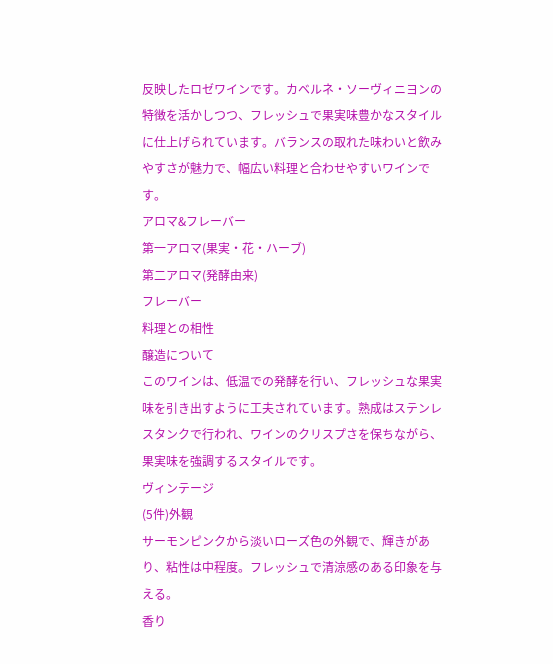反映したロゼワインです。カベルネ・ソーヴィニヨンの特徴を活かしつつ、フレッシュで果実味豊かなスタイルに仕上げられています。バランスの取れた味わいと飲みやすさが魅力で、幅広い料理と合わせやすいワインです。
アロマ&フレーバー
第一アロマ(果実・花・ハーブ)
第二アロマ(発酵由来)
フレーバー
料理との相性
醸造について
このワインは、低温での発酵を行い、フレッシュな果実味を引き出すように工夫されています。熟成はステンレスタンクで行われ、ワインのクリスプさを保ちながら、果実味を強調するスタイルです。
ヴィンテージ
(5件)外観
サーモンピンクから淡いローズ色の外観で、輝きがあり、粘性は中程度。フレッシュで清涼感のある印象を与える。
香り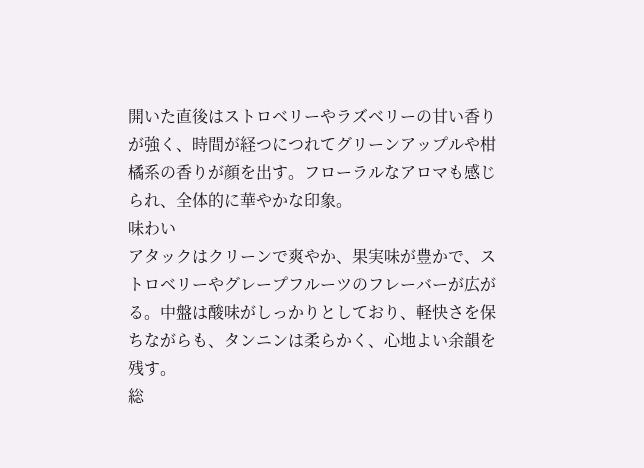開いた直後はストロベリーやラズベリーの甘い香りが強く、時間が経つにつれてグリーンアップルや柑橘系の香りが顔を出す。フローラルなアロマも感じられ、全体的に華やかな印象。
味わい
アタックはクリーンで爽やか、果実味が豊かで、ストロベリーやグレープフルーツのフレーバーが広がる。中盤は酸味がしっかりとしており、軽快さを保ちながらも、タンニンは柔らかく、心地よい余韻を残す。
総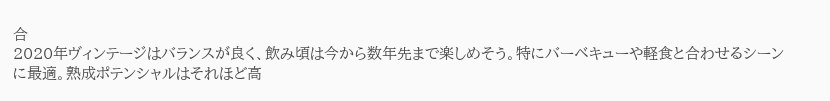合
2020年ヴィンテージはバランスが良く、飲み頃は今から数年先まで楽しめそう。特にバーベキューや軽食と合わせるシーンに最適。熟成ポテンシャルはそれほど高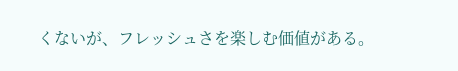くないが、フレッシュさを楽しむ価値がある。